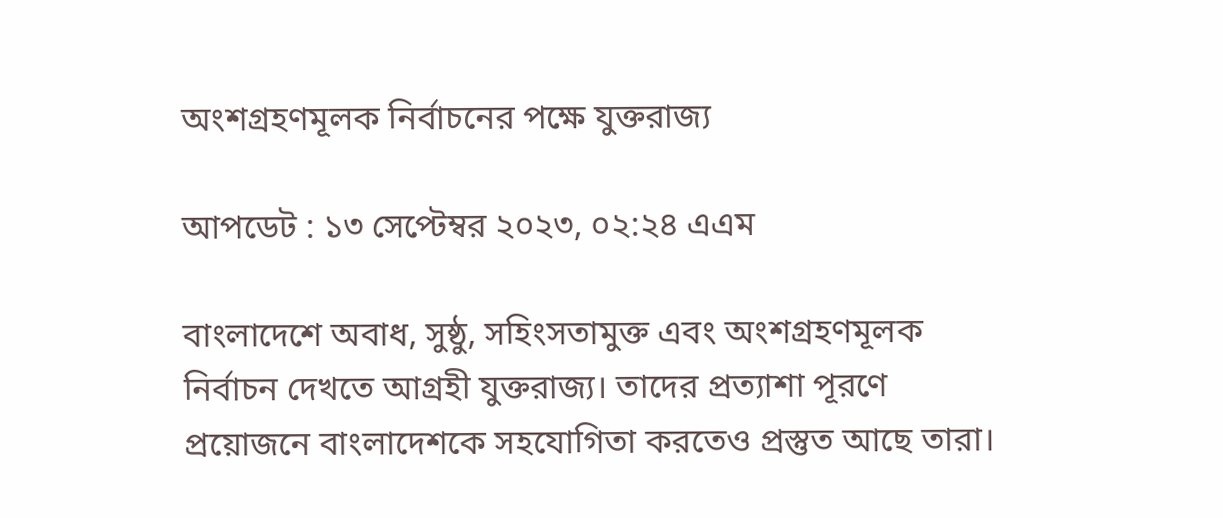অংশগ্রহণমূলক নির্বাচনের পক্ষে যুক্তরাজ্য

আপডেট : ১৩ সেপ্টেম্বর ২০২৩, ০২:২৪ এএম

বাংলাদেশে অবাধ, সুষ্ঠু, সহিংসতামুক্ত এবং অংশগ্রহণমূলক নির্বাচন দেখতে আগ্রহী যুক্তরাজ্য। তাদের প্রত্যাশা পূরণে প্রয়োজনে বাংলাদেশকে সহযোগিতা করতেও প্রস্তুত আছে তারা।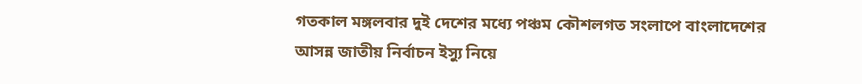গতকাল মঙ্গলবার দুই দেশের মধ্যে পঞ্চম কৌশলগত সংলাপে বাংলাদেশের আসন্ন জাতীয় নির্বাচন ইস্যু নিয়ে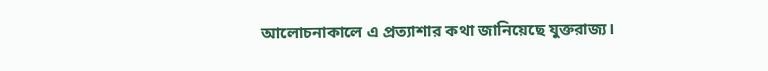আলোচনাকালে এ প্রত্যাশার কথা জানিয়েছে যুক্তরাজ্য।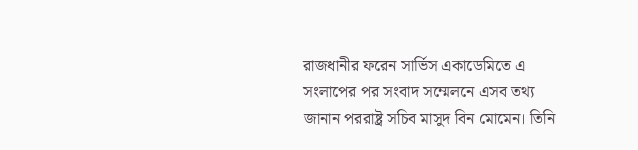রাজধানীর ফরেন সার্ভিস একাডেমিতে এ সংলাপের পর সংবাদ সম্মেলনে এসব তথ্য জানান পররাষ্ট্র সচিব মাসুদ বিন মোমেন। তিনি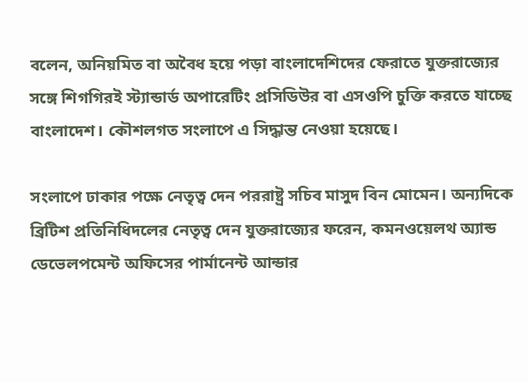বলেন, অনিয়মিত বা অবৈধ হয়ে পড়া বাংলাদেশিদের ফেরাতে যুক্তরাজ্যের সঙ্গে শিগগিরই স্ট্যান্ডার্ড অপারেটিং প্রসিডিউর বা এসওপি চুক্তি করতে যাচ্ছে বাংলাদেশ। কৌশলগত সংলাপে এ সিদ্ধান্ত নেওয়া হয়েছে।

সংলাপে ঢাকার পক্ষে নেতৃত্ব দেন পররাষ্ট্র সচিব মাসুদ বিন মোমেন। অন্যদিকে ব্রিটিশ প্রতিনিধিদলের নেতৃত্ব দেন যুক্তরাজ্যের ফরেন, কমনওয়েলথ অ্যান্ড ডেভেলপমেন্ট অফিসের পার্মানেন্ট আন্ডার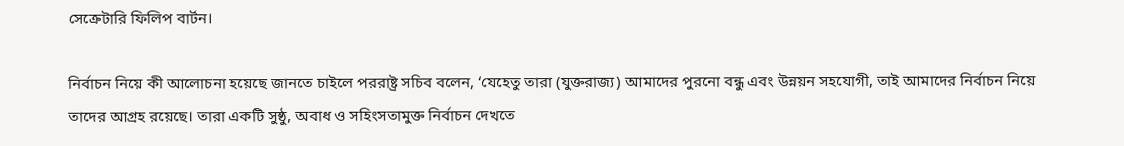সেক্রেটারি ফিলিপ বার্টন।

নির্বাচন নিয়ে কী আলোচনা হয়েছে জানতে চাইলে পররাষ্ট্র সচিব বলেন, ‘যেহেতু তারা (যুক্তরাজ্য) আমাদের পুরনো বন্ধু এবং উন্নয়ন সহযোগী, তাই আমাদের নির্বাচন নিয়ে তাদের আগ্রহ রয়েছে। তারা একটি সুষ্ঠু, অবাধ ও সহিংসতামুক্ত নির্বাচন দেখতে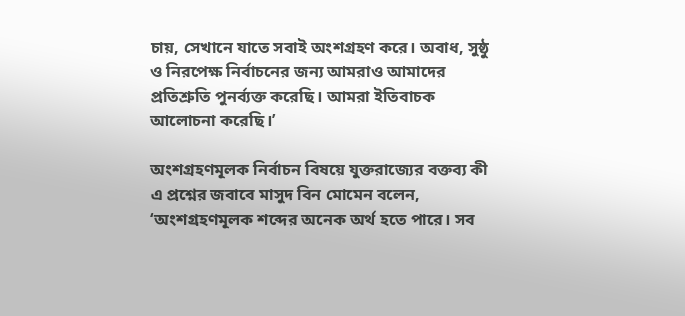চায়, সেখানে যাতে সবাই অংশগ্রহণ করে। অবাধ, সুষ্ঠু ও নিরপেক্ষ নির্বাচনের জন্য আমরাও আমাদের প্রতিশ্রুতি পুনর্ব্যক্ত করেছি। আমরা ইতিবাচক আলোচনা করেছি।’

অংশগ্রহণমূলক নির্বাচন বিষয়ে যুক্তরাজ্যের বক্তব্য কী এ প্রশ্নের জবাবে মাসুদ বিন মোমেন বলেন, ‘অংশগ্রহণমূলক শব্দের অনেক অর্থ হতে পারে। সব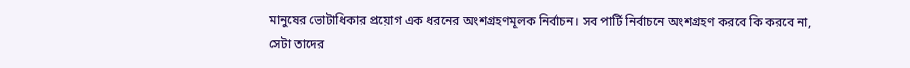মানুষের ভোটাধিকার প্রয়োগ এক ধরনের অংশগ্রহণমূলক নির্বাচন। সব পার্টি নির্বাচনে অংশগ্রহণ করবে কি করবে না, সেটা তাদের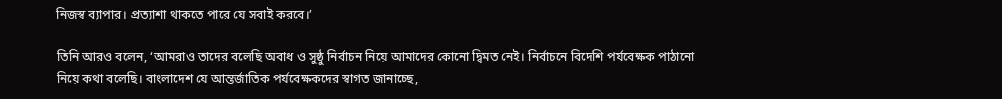নিজস্ব ব্যাপার। প্রত্যাশা থাকতে পারে যে সবাই করবে।’

তিনি আরও বলেন, ‘আমরাও তাদের বলেছি অবাধ ও সুষ্ঠু নির্বাচন নিয়ে আমাদের কোনো দ্বিমত নেই। নির্বাচনে বিদেশি পর্যবেক্ষক পাঠানো নিয়ে কথা বলেছি। বাংলাদেশ যে আন্তর্জাতিক পর্যবেক্ষকদের স্বাগত জানাচ্ছে,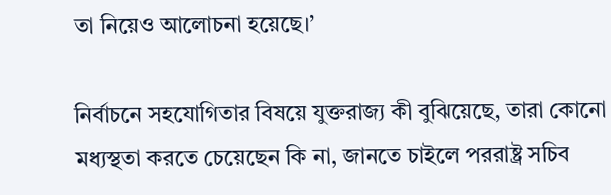তা নিয়েও আলোচনা হয়েছে।’

নির্বাচনে সহযোগিতার বিষয়ে যুক্তরাজ্য কী বুঝিয়েছে, তারা কোনো মধ্যস্থতা করতে চেয়েছেন কি না, জানতে চাইলে পররাষ্ট্র সচিব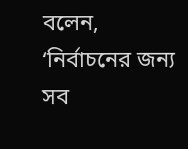বলেন, ‘নির্বাচনের জন্য সব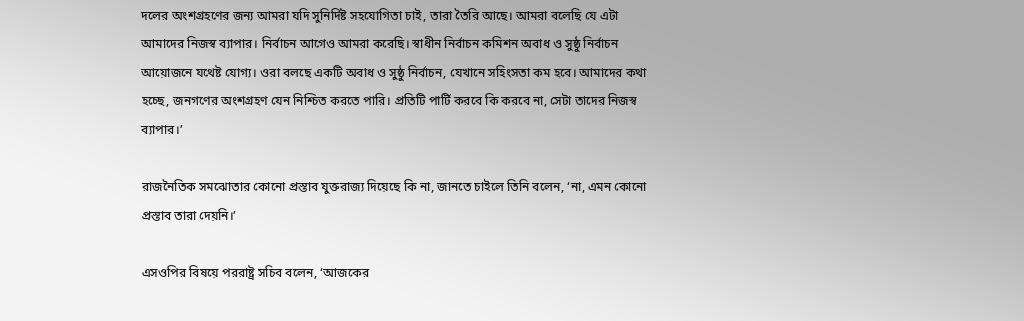দলের অংশগ্রহণের জন্য আমরা যদি সুনির্দিষ্ট সহযোগিতা চাই, তারা তৈরি আছে। আমরা বলেছি যে এটা আমাদের নিজস্ব ব্যাপার। নির্বাচন আগেও আমরা করেছি। স্বাধীন নির্বাচন কমিশন অবাধ ও সুষ্ঠু নির্বাচন আয়োজনে যথেষ্ট যোগ্য। ওরা বলছে একটি অবাধ ও সুষ্ঠু নির্বাচন, যেখানে সহিংসতা কম হবে। আমাদের কথা হচ্ছে, জনগণের অংশগ্রহণ যেন নিশ্চিত করতে পারি। প্রতিটি পার্টি করবে কি করবে না, সেটা তাদের নিজস্ব ব্যাপার।’

রাজনৈতিক সমঝোতার কোনো প্রস্তাব যুক্তরাজ্য দিয়েছে কি না, জানতে চাইলে তিনি বলেন, ‘না, এমন কোনো প্রস্তাব তারা দেয়নি।’

এসওপির বিষয়ে পররাষ্ট্র সচিব বলেন, ‘আজকের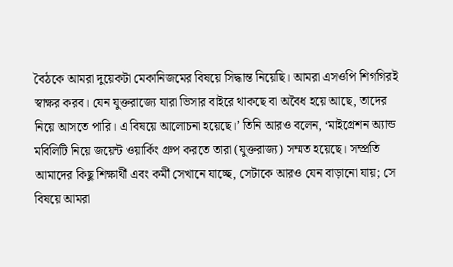বৈঠকে আমরা দুয়েকটা মেকানিজমের বিষয়ে সিদ্ধান্ত নিয়েছি। আমরা এসওপি শিগগিরই স্বাক্ষর করব। যেন যুক্তরাজ্যে যারা ভিসার বাইরে থাকছে বা অবৈধ হয়ে আছে, তাদের নিয়ে আসতে পারি। এ বিষয়ে আলোচনা হয়েছে।’ তিনি আরও বলেন, ‘মাইগ্রেশন অ্যান্ড মবিলিটি নিয়ে জয়েন্ট ওয়ার্কিং গ্রুপ করতে তারা (যুক্তরাজ্য) সম্মত হয়েছে। সম্প্রতি আমাদের কিছু শিক্ষার্থী এবং কর্মী সেখানে যাচ্ছে, সেটাকে আরও যেন বাড়ানো যায়; সে বিষয়ে আমরা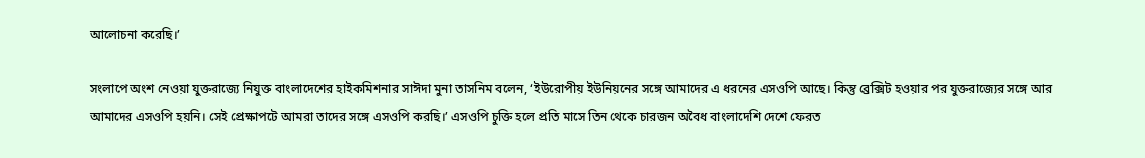আলোচনা করেছি।’

সংলাপে অংশ নেওয়া যুক্তরাজ্যে নিযুক্ত বাংলাদেশের হাইকমিশনার সাঈদা মুনা তাসনিম বলেন, ‘ইউরোপীয় ইউনিয়নের সঙ্গে আমাদের এ ধরনের এসওপি আছে। কিন্তু ব্রেক্সিট হওয়ার পর যুক্তরাজ্যের সঙ্গে আর আমাদের এসওপি হয়নি। সেই প্রেক্ষাপটে আমরা তাদের সঙ্গে এসওপি করছি।’ এসওপি চুক্তি হলে প্রতি মাসে তিন থেকে চারজন অবৈধ বাংলাদেশি দেশে ফেরত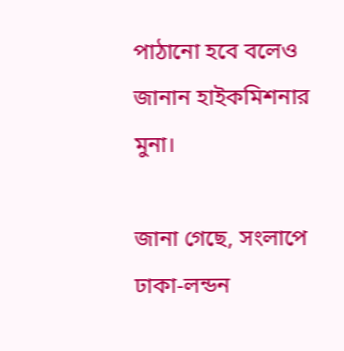পাঠানো হবে বলেও জানান হাইকমিশনার মুনা।

জানা গেছে, সংলাপে ঢাকা-লন্ডন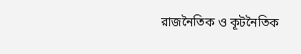রাজনৈতিক ও কূটনৈতিক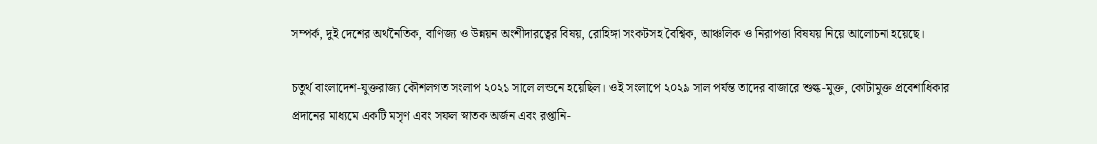সম্পর্ক, দুই দেশের অর্থনৈতিক, বাণিজ্য ও উন্নয়ন অংশীদারত্বের বিষয়, রোহিঙ্গা সংকটসহ বৈশ্বিক, আঞ্চলিক ও নিরাপত্তা বিষযয় নিয়ে আলোচনা হয়েছে।

চতুর্থ বাংলাদেশ-যুক্তরাজ্য কৌশলগত সংলাপ ২০২১ সালে লন্ডনে হয়েছিল। ওই সংলাপে ২০২৯ সাল পর্যন্ত তাদের বাজারে শুল্ক-মুক্ত, কোটামুক্ত প্রবেশাধিকার প্রদানের মাধ্যমে একটি মসৃণ এবং সফল স্নাতক অর্জন এবং রপ্তানি-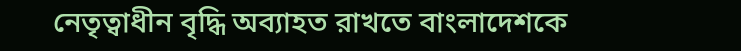নেতৃত্বাধীন বৃদ্ধি অব্যাহত রাখতে বাংলাদেশকে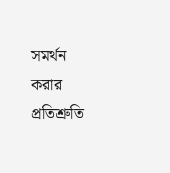সমর্থন করার প্রতিশ্রুতি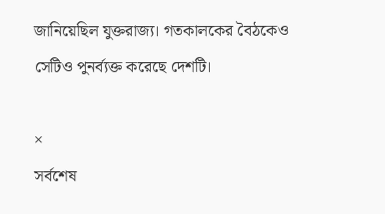জানিয়েছিল যুক্তরাজ্য। গতকালকের বৈঠকেও সেটিও পুনর্ব্যক্ত করেছে দেশটি।

×
সর্বশেষ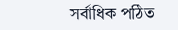সর্বাধিক পঠিত